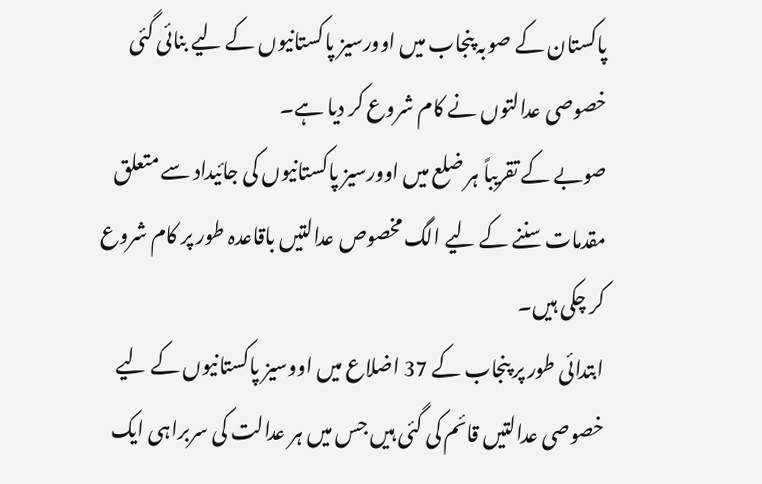پاکستان کے صوبہ پنجاب میں اوورسیز پاکستانیوں کے لیے بنائی گئی خصوصی عدالتوں نے کام شروع کر دیا ہے۔
صوبے کے تقریباً ہر ضلع میں اوورسیز پاکستانیوں کی جائیداد سے متعلق مقدمات سننے کے لیے الگ مخصوص عدالتیں باقاعدہ طور پر کام شروع کر چکی ہیں۔
ابتدائی طور پر پنجاب کے 37 اضلاع میں اووسیز پاکستانیوں کے لیے خصوصی عدالتیں قائم کی گئی ہیں جس میں ہر عدالت کی سربراہی ایک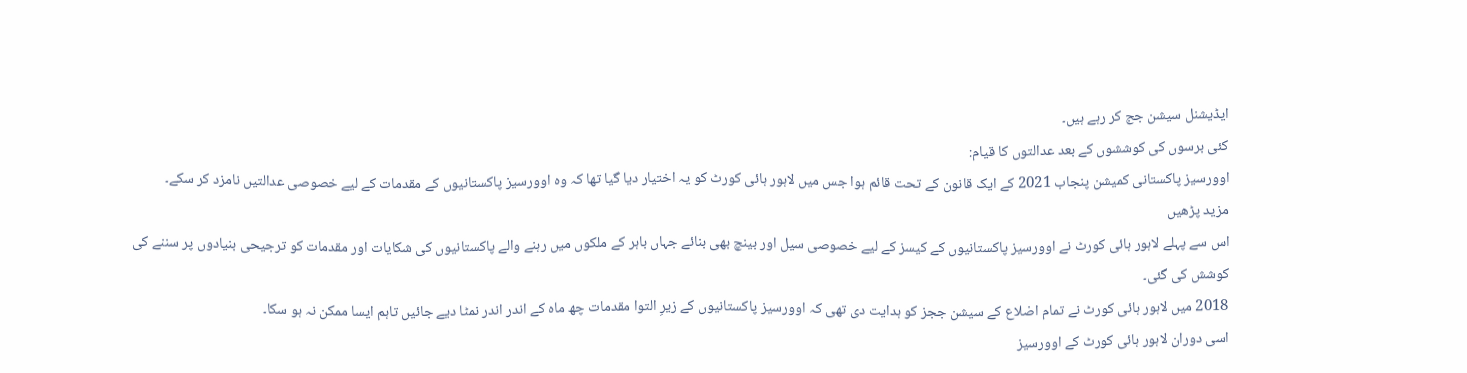ایڈیشنل سیشن جج کر رہے ہیں۔
کئی برسوں کی کوششوں کے بعد عدالتوں کا قیام:
اوورسیز پاکستانی کمیشن پنجاب 2021 کے ایک قانون کے تحت قائم ہوا جس میں لاہور ہائی کورٹ کو یہ اختیار دیا گیا تھا کہ وہ اوورسیز پاکستانیوں کے مقدمات کے لیے خصوصی عدالتیں نامزد کر سکے۔
مزید پڑھیں
اس سے پہلے لاہور ہائی کورٹ نے اوورسیز پاکستانیوں کے کیسز کے لیے خصوصی سیل اور بینچ بھی بنائے جہاں باہر کے ملکوں میں رہنے والے پاکستانیوں کی شکایات اور مقدمات کو ترجیحی بنیادوں پر سننے کی کوشش کی گئی۔
2018 میں لاہور ہائی کورٹ نے تمام اضلاع کے سیشن ججز کو ہدایت دی تھی کہ اوورسیز پاکستانیوں کے زیرِ التوا مقدمات چھ ماہ کے اندر اندر نمٹا دیے جائیں تاہم ایسا ممکن نہ ہو سکا۔
اسی دوران لاہور ہائی کورٹ کے اوورسیز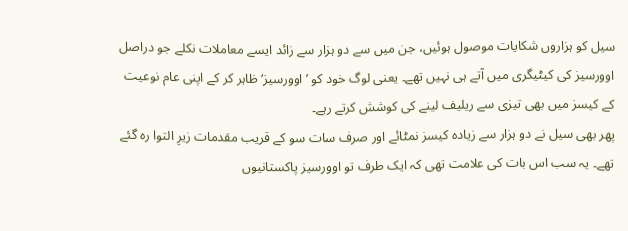سیل کو ہزاروں شکایات موصول ہوئیں، جن میں سے دو ہزار سے زائد ایسے معاملات نکلے جو دراصل اوورسیز کی کیٹیگری میں آتے ہی نہیں تھے۔ یعنی لوگ خود کو ’اوورسیز‘ ظاہر کر کے اپنی عام نوعیت کے کیسز میں بھی تیزی سے ریلیف لینے کی کوشش کرتے رہے۔
پھر بھی سیل نے دو ہزار سے زیادہ کیسز نمٹائے اور صرف سات سو کے قریب مقدمات زیرِ التوا رہ گئے تھے۔ یہ سب اس بات کی علامت تھی کہ ایک طرف تو اوورسیز پاکستانیوں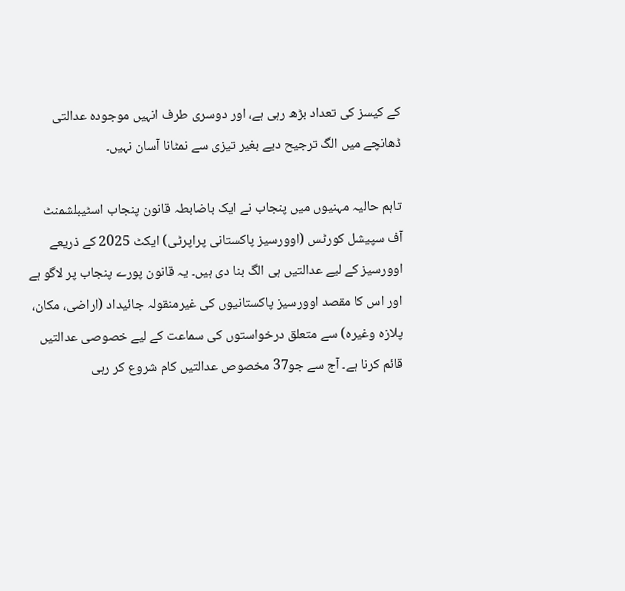کے کیسز کی تعداد بڑھ رہی ہے، اور دوسری طرف انہیں موجودہ عدالتی ڈھانچے میں الگ ترجیح دیے بغیر تیزی سے نمٹانا آسان نہیں۔

تاہم حالیہ مہنیوں میں پنجاب نے ایک باضابطہ قانون پنجاب اسٹیبلشمنٹ آف سپیشل کورٹس (اوورسیز پاکستانی پراپرٹی) ایکٹ 2025 کے ذریعے اوورسیز کے لیے عدالتیں ہی الگ بنا دی ہیں۔ یہ قانون پورے پنجاب پر لاگو ہے اور اس کا مقصد اوورسیز پاکستانیوں کی غیرمنقولہ جائیداد (اراضی، مکان، پلازہ وغیرہ) سے متعلق درخواستوں کی سماعت کے لیے خصوصی عدالتیں قائم کرنا ہے۔ آج سے جو37 مخصوص عدالتیں کام شروع کر رہی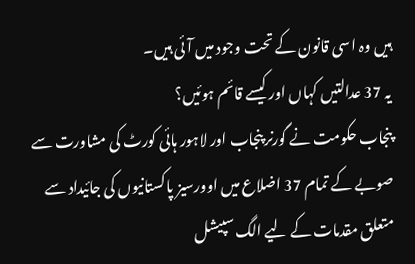ہیں وہ اسی قانون کے تحت وجود میں آئی ہیں۔
یہ 37 عدالتیں کہاں اور کیسے قائم ہوئیں؟
پنجاب حکومت نے گورنر پنجاب اور لاہور ہائی کورٹ کی مشاورت سے صوبے کے تمام 37 اضلاع میں اوورسیز پاکستانیوں کی جائیداد سے متعلق مقدمات کے لیے الگ سپیشل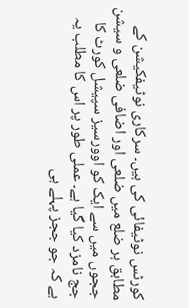کورٹس نوٹیفائی کی ہیں۔ سرکاری نوٹیفکیشن کے مطابق ہر ضلع میں ضلعی اور اضافی ضلعی و سیشن ججوں میں سے ایک کو اوورسیز سپیشل کورٹ کا جج نامزد کیا گیا ہے۔ عملی طور پر اس کا مطلب یہ ہے کہ جو ججز پہلے ہی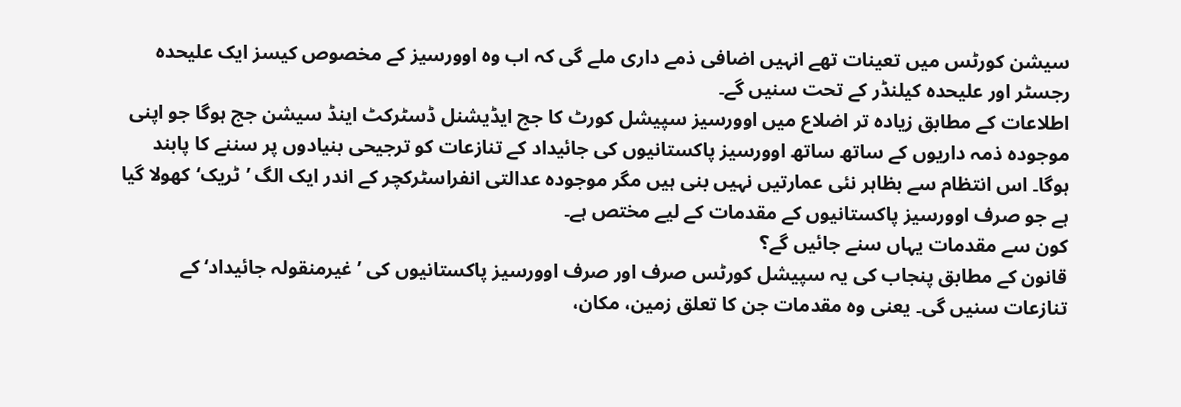سیشن کورٹس میں تعینات تھے انہیں اضافی ذمے داری ملے گی کہ اب وہ اوورسیز کے مخصوص کیسز ایک علیحدہ رجسٹر اور علیحدہ کیلنڈر کے تحت سنیں گے۔
اطلاعات کے مطابق زیادہ تر اضلاع میں اوورسیز سپیشل کورٹ کا جج ایڈیشنل ڈسٹرکٹ اینڈ سیشن جج ہوگا جو اپنی موجودہ ذمہ داریوں کے ساتھ ساتھ اوورسیز پاکستانیوں کی جائیداد کے تنازعات کو ترجیحی بنیادوں پر سننے کا پابند ہوگا۔ اس انتظام سے بظاہر نئی عمارتیں نہیں بنی ہیں مگر موجودہ عدالتی انفراسٹرکچر کے اندر ایک الگ ’ٹریک‘کھولا گیا ہے جو صرف اوورسیز پاکستانیوں کے مقدمات کے لیے مختص ہے۔
کون سے مقدمات یہاں سنے جائیں گے؟
قانون کے مطابق پنجاب کی یہ سپیشل کورٹس صرف اور صرف اوورسیز پاکستانیوں کی ’غیرمنقولہ جائیداد‘ کے تنازعات سنیں گی۔ یعنی وہ مقدمات جن کا تعلق زمین، مکان،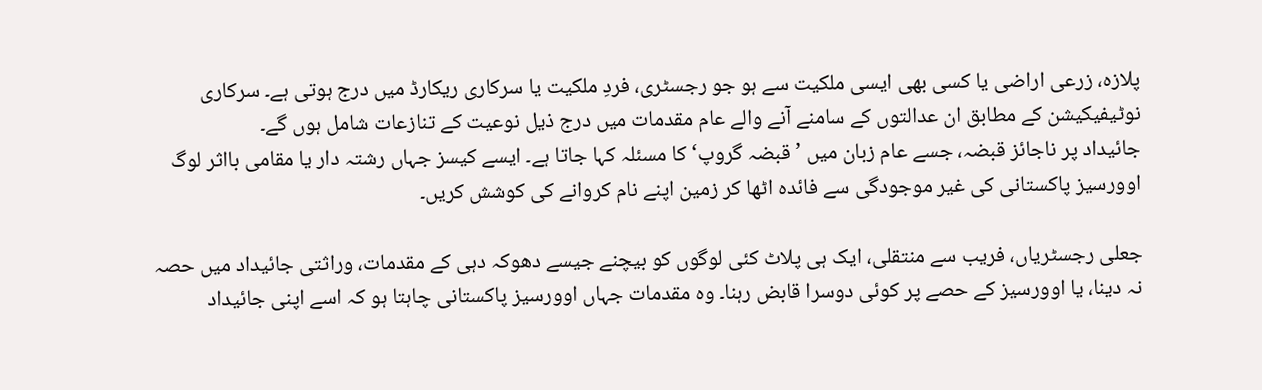پلازہ، زرعی اراضی یا کسی بھی ایسی ملکیت سے ہو جو رجسٹری، فردِ ملکیت یا سرکاری ریکارڈ میں درج ہوتی ہے۔ سرکاری نوٹیفیکیشن کے مطابق ان عدالتوں کے سامنے آنے والے عام مقدمات میں درج ذیل نوعیت کے تنازعات شامل ہوں گے۔
جائیداد پر ناجائز قبضہ، جسے عام زبان میں ’قبضہ گروپ‘ کا مسئلہ کہا جاتا ہے۔ ایسے کیسز جہاں رشتہ دار یا مقامی بااثر لوگ اوورسیز پاکستانی کی غیر موجودگی سے فائدہ اٹھا کر زمین اپنے نام کروانے کی کوشش کریں۔

جعلی رجسٹریاں، فریب سے منتقلی، ایک ہی پلاٹ کئی لوگوں کو بیچنے جیسے دھوکہ دہی کے مقدمات، وراثتی جائیداد میں حصہ نہ دینا، یا اوورسیز کے حصے پر کوئی دوسرا قابض رہنا۔ وہ مقدمات جہاں اوورسیز پاکستانی چاہتا ہو کہ اسے اپنی جائیداد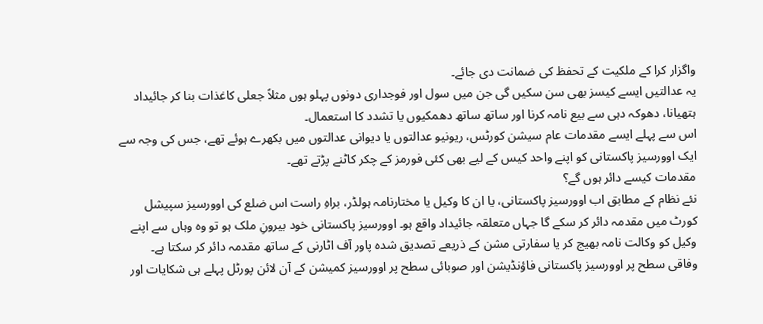واگزار کرا کے ملکیت کے تحفظ کی ضمانت دی جائے۔
یہ عدالتیں ایسے کیسز بھی سن سکیں گی جن میں سول اور فوجداری دونوں پہلو ہوں مثلاً جعلی کاغذات بنا کر جائیداد ہتھیانا، دھوکہ دہی سے بیع نامہ کرنا اور ساتھ ساتھ دھمکیوں یا تشدد کا استعمال۔
اس سے پہلے ایسے مقدمات عام سیشن کورٹس، ریونیو عدالتوں یا دیوانی عدالتوں میں بکھرے ہوئے تھے، جس کی وجہ سے ایک اوورسیز پاکستانی کو اپنے واحد کیس کے لیے بھی کئی فورمز کے چکر کاٹنے پڑتے تھے۔
مقدمات کیسے دائر ہوں گے؟
نئے نظام کے مطابق اب اوورسیز پاکستانی، یا ان کا وکیل یا مختارنامہ ہولڈر، براہِ راست اس ضلع کی اوورسیز سپیشل کورٹ میں مقدمہ دائر کر سکے گا جہاں متعلقہ جائیداد واقع ہو۔ اوورسیز پاکستانی خود بیرونِ ملک ہو تو وہ وہاں سے اپنے وکیل کو وکالت نامہ بھیج کر یا سفارتی مشن کے ذریعے تصدیق شدہ پاور آف اٹارنی کے ساتھ مقدمہ دائر کر سکتا ہے۔
وفاقی سطح پر اوورسیز پاکستانی فاؤنڈیشن اور صوبائی سطح پر اوورسیز کمیشن کے آن لائن پورٹل پہلے ہی شکایات اور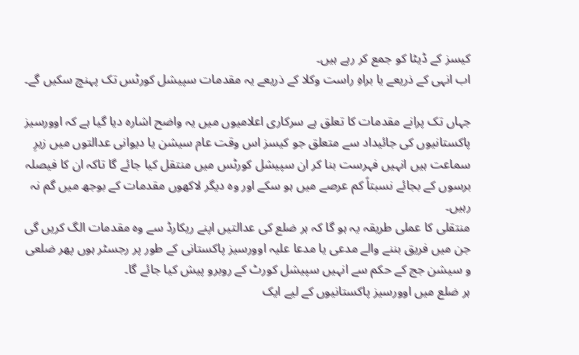کیسز کے ڈیٹا کو جمع کر رہے ہیں۔
اب انہی کے ذریعے یا براہِ راست وکلا کے ذریعے یہ مقدمات سپیشل کورٹس تک پہنچ سکیں گے۔

جہاں تک پرانے مقدمات کا تعلق ہے سرکاری اعلامیوں میں یہ واضح اشارہ دیا گیا ہے کہ اوورسیز پاکستانیوں کی جائیداد سے متعلق جو کیسز اس وقت عام سیشن یا دیوانی عدالتوں میں زیرِ سماعت ہیں انہیں فہرست بنا کر ان سپیشل کورٹس میں منتقل کیا جائے گا تاکہ ان کا فیصلہ برسوں کے بجائے نسبتاً کم عرصے میں ہو سکے اور وہ دیگر لاکھوں مقدمات کے بوجھ میں گم نہ رہیں۔
منتقلی کا عملی طریقہ یہ ہو گا کہ ہر ضلع کی عدالتیں اپنے ریکارڈ سے وہ مقدمات الگ کریں گی جن میں فریق بننے والے مدعی یا مدعا علیہ اوورسیز پاکستانی کے طور پر رجسٹر ہوں پھر ضلعی و سیشن جج کے حکم سے انہیں سپیشل کورٹ کے روبرو پیش کیا جائے گا۔
ہر ضلع میں اوورسیز پاکستانیوں کے لیے ایک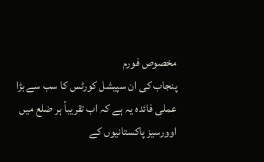مخصوص فورم
پنجاب کی ان سپیشل کورٹس کا سب سے بڑا عملی فائدہ یہ ہے کہ اب تقریباً ہر ضلع میں اوورسیز پاکستانیوں کے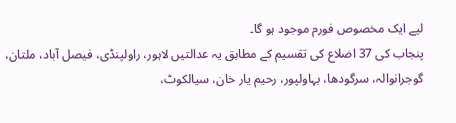لیے ایک مخصوص فورم موجود ہو گا۔
پنجاب کی 37 اضلاع کی تقسیم کے مطابق یہ عدالتیں لاہور، راولپنڈی، فیصل آباد، ملتان، گوجرانوالہ، سرگودھا، بہاولپور، رحیم یار خان، سیالکوٹ،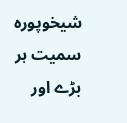شیخوپورہ سمیت ہر بڑے اور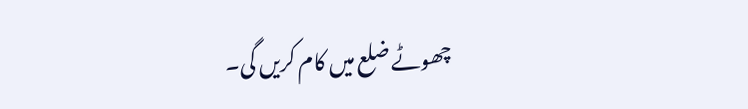چھوٹے ضلع میں کام کریں گی۔